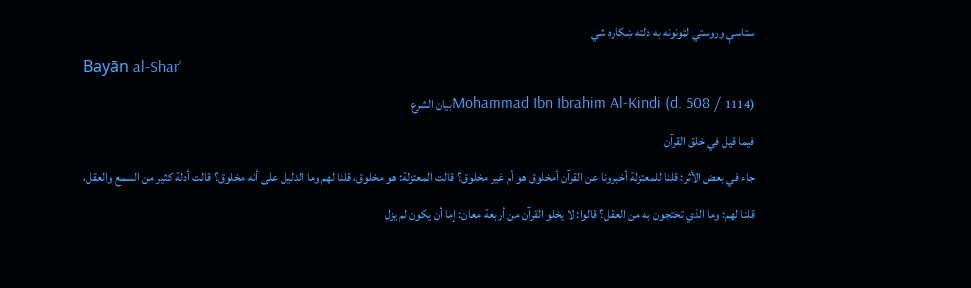ستاسې وروستي لټونونه به دلته ښکاره شي
Bayān al-Shar‘
Mohammad Ibn Ibrahim Al-Kindi (d. 508 / 1114)بيان الشرع
فيما قيل في خلق القرآن
جاء في بعض الأثر: قلنا للمعتزلة أخبرونا عن القرآن أمخلوق هو أم غير مخلوق؟ قالت المعتزلة: هو مخلوق، قلنا لهم وما الدليل على أنه مخلوق؟ قالت أدلة كثير من السمع والعقل، قلنا لهم: وما الذي تحتجون به من العقل؟ قالوا: لا يخلو القرآن من أربعة معان: إما أن يكون لم يزل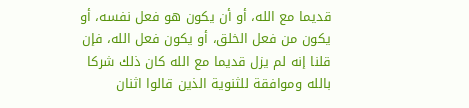قديما مع الله، أو أن يكون هو فعل نفسه، أو يكون من فعل الخلق، أو يكون فعل الله، فإن قلنا إنه لم يزل قديما مع الله كان ذلك شركا بالله وموافقة للثنوية الذين قالوا اثنان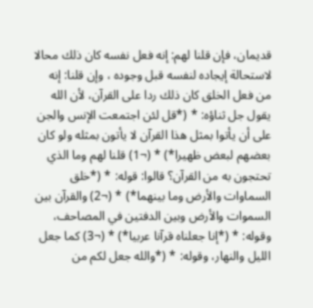قديمان، فإن قلنا لهم: إنه فعل نفسه كان ذلك محالا لاستحالة إيجاده لنفسه قبل وجوده ، وإن قلنا: إنه من فعل الخلق كان ذلك ردا على القرآن، لأن الله يقول جل ثناؤه: * (*قل لئن اجتمعت الإنس والجن على أن يأتوا بمثل هذا القرآن لا يأتون بمثله ولو كان بعضهم لبعض ظهيرا*) * (¬1) قلنا لهم وما الذي تحتجون به من القرآن؟ قالوا: قوله: * (*خلق السماوات والأرض وما بينهما*) * (¬2) والقرآن بين السموات والأرض وبين الدفتين في المصاحف، وقوله: * (*إنا جعلناه قرآنا عربيا*) * (¬3) كما جعل الليل والنهار، وقوله: * (*والله جعل لكم من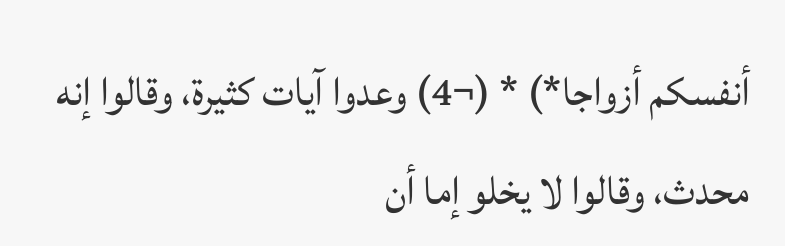أنفسكم أزواجا*) * (¬4) وعدوا آيات كثيرة، وقالوا إنه محدث، وقالوا لا يخلو إما أن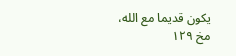يكون قديما مع الله،
مخ ۱۲۹